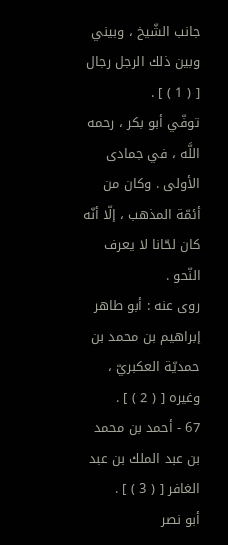جانب الشّيخ ، وبيني وبين ذلك الرجل رجال [ ( 1 ) ] .
توفّي أبو بكر ، رحمه اللَّه ، في جمادى الأولى . وكان من أئمّة المذهب ، إلّا أنّه كان لحّانا لا يعرف النّحو .
روى عنه : أبو طاهر إبراهيم بن محمد بن حمديّة العكبريّ ، وغيره [ ( 2 ) ] .
67 - أحمد بن محمد بن عبد الملك بن عبد الغافر [ ( 3 ) ] .
أبو نصر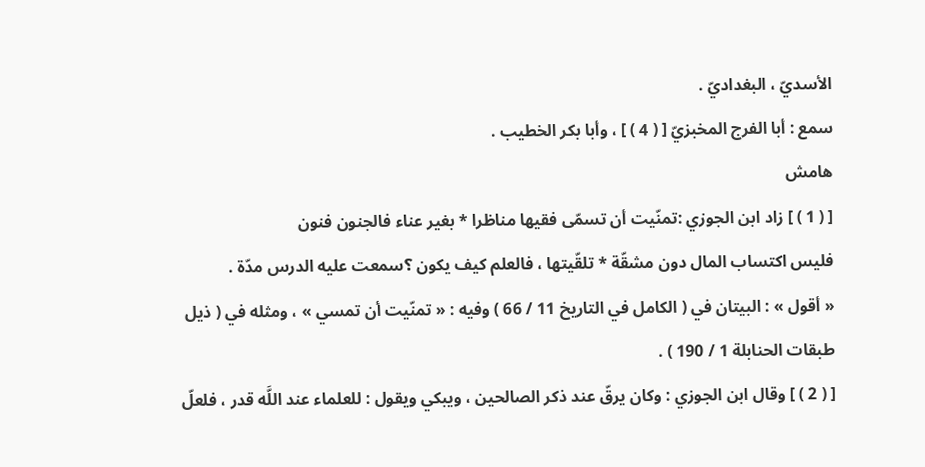الأسديّ ، البغداديّ .
سمع : أبا الفرج المخبزيّ [ ( 4 ) ] ، وأبا بكر الخطيب .
هامش
[ ( 1 ) ] زاد ابن الجوزي :تمنّيت أن تسمّى فقيها مناظرا * بغير عناء فالجنون فنون
فليس اكتساب المال دون مشقّة * تلقّيتها ، فالعلم كيف يكون ؟سمعت عليه الدرس مدّة .
« أقول » : البيتان في ( الكامل في التاريخ 11 / 66 ) وفيه : « تمنّيت أن تمسي » ، ومثله في ( ذيل طبقات الحنابلة 1 / 190 ) .
[ ( 2 ) ] وقال ابن الجوزي : وكان يرقّ عند ذكر الصالحين ، ويبكي ويقول : للعلماء عند اللَّه قدر ، فلعلّ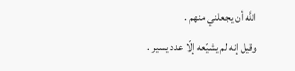اللَّه أن يجعلني منهم .
وقيل إنه لم يشيّعه إلّا عدد يسير .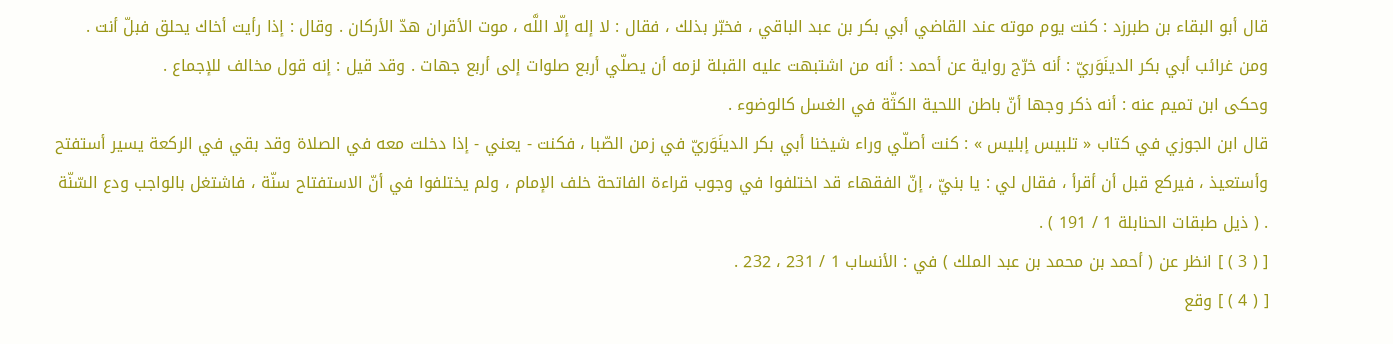قال أبو البقاء بن طبرزد : كنت يوم موته عند القاضي أبي بكر بن عبد الباقي ، فخبّر بذلك ، فقال : لا إله إلّا اللَّه ، موت الأقران هدّ الأركان . وقال : إذا رأيت أخاك يحلق فبلّ أنت .
ومن غرائب أبي بكر الدينَوَريّ : أنه خرّج رواية عن أحمد : أنه من اشتبهت عليه القبلة لزمه أن يصلّي أربع صلوات إلى أربع جهات . وقد قيل : إنه قول مخالف للإجماع .
وحكى ابن تميم عنه : أنه ذكر وجها أنّ باطن اللحية الكثّة في الغسل كالوضوء .
قال ابن الجوزي في كتاب « تلبيس إبليس » : كنت أصلّي وراء شيخنا أبي بكر الدينَوَريّ في زمن الصّبا ، فكنت - يعني - إذا دخلت معه في الصلاة وقد بقي في الركعة يسير أستفتح وأستعيذ ، فيركع قبل أن أقرأ ، فقال لي : يا بنيّ ، إنّ الفقهاء قد اختلفوا في وجوب قراءة الفاتحة خلف الإمام ، ولم يختلفوا في أنّ الاستفتاح سنّة ، فاشتغل بالواجب ودع السّنّة . ( ذيل طبقات الحنابلة 1 / 191 ) .
[ ( 3 ) ] انظر عن ( أحمد بن محمد بن عبد الملك ) في : الأنساب 1 / 231 ، 232 .
[ ( 4 ) ] وقع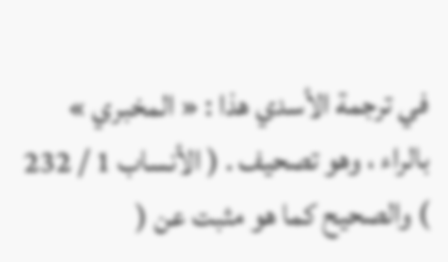في ترجمة الأسدي هذا : « المخبري » بالراء ، وهو تصحيف . ( الأنساب 1 / 232 ) والصحيح كما هو مثبت عن (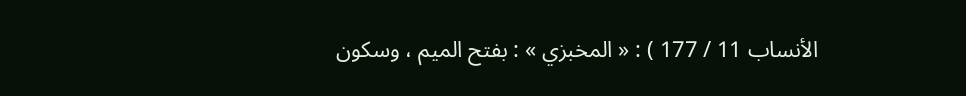الأنساب 11 / 177 ) : « المخبزي » : بفتح الميم ، وسكون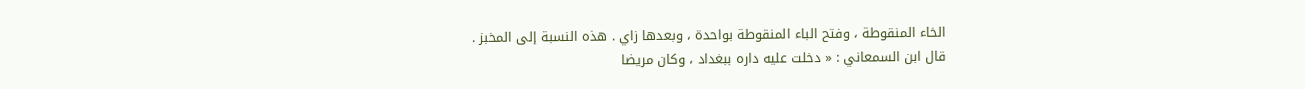الخاء المنقوطة ، وفتح الباء المنقوطة بواحدة ، وبعدها زاي . هذه النسبة إلى المخبز .
قال ابن السمعاني : « دخلت عليه داره ببغداد ، وكان مريضا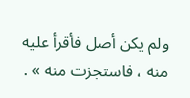ولم يكن أصل فأقرأ عليه منه ، فاستجزت منه » .